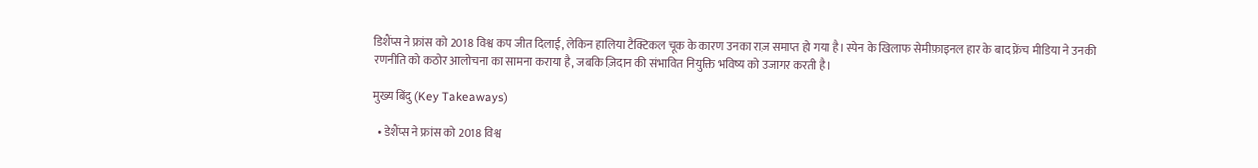डिशैंप्स ने फ्रांस को 2018 विश्व कप जीत दिलाई, लेकिन हालिया टैक्टिकल चूक के कारण उनका राज़ समाप्त हो गया है। स्पेन के खिलाफ सेमीफ़ाइनल हार के बाद फ्रेंच मीडिया ने उनकी रणनीति को कठोर आलोचना का सामना कराया है, जबकि ज़िदान की संभावित नियुक्ति भविष्य को उजागर करती है।

मुख्य बिंदु (Key Takeaways)

  • डेशैंप्स ने फ्रांस को 2018 विश्व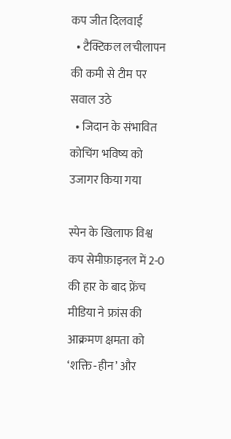कप जीत दिलवाई
  • टैक्टिकल लचीलापन की कमी से टीम पर सवाल उठे
  • जिदान के संभावित कोचिंग भविष्य को उजागर किया गया

स्पेन के खिलाफ विश्व कप सेमीफ़ाइनल में 2-0 की हार के बाद फ्रेंच मीडिया ने फ्रांस की आक्रमण क्षमता को ‘शक्ति‑हीन’ और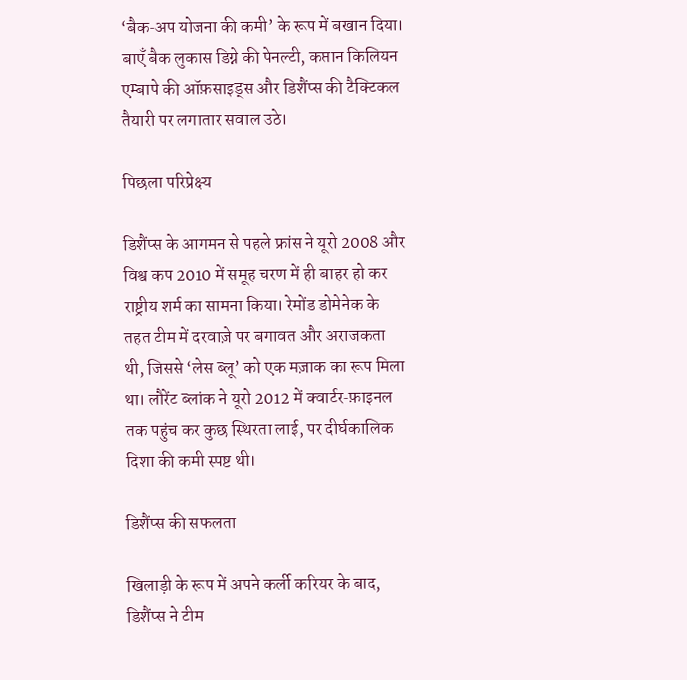‘बैक‑अप योजना की कमी’ के रूप में बखान दिया। बाएँ बैक लुकास डिग्ने की पेनल्टी, कप्तान किलियन एम्बापे की ऑफ़साइड्स और डिशैंप्स की टैक्टिकल तैयारी पर लगातार सवाल उठे।

पिछला परिप्रेक्ष्य

डिशैंप्स के आगमन से पहले फ्रांस ने यूरो 2008 और विश्व कप 2010 में समूह चरण में ही बाहर हो कर राष्ट्रीय शर्म का सामना किया। रेमोंड डोमेनेक के तहत टीम में दरवाज़े पर बगावत और अराजकता थी, जिससे ‘लेस ब्लू’ को एक मज़ाक का रूप मिला था। लौरेंट ब्लांक ने यूरो 2012 में क्वार्टर‑फ़ाइनल तक पहुंच कर कुछ स्थिरता लाई, पर दीर्घकालिक दिशा की कमी स्पष्ट थी।

डिशैंप्स की सफलता

खिलाड़ी के रूप में अपने कर्ली करियर के बाद, डिशैंप्स ने टीम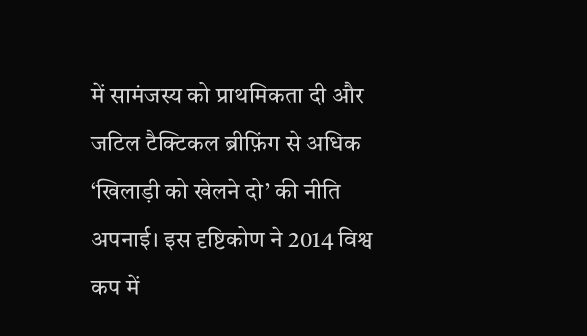में सामंजस्य को प्राथमिकता दी और जटिल टैक्टिकल ब्रीफ़िंग से अधिक ‘खिलाड़ी को खेलने दो’ की नीति अपनाई। इस दृष्टिकोण ने 2014 विश्व कप में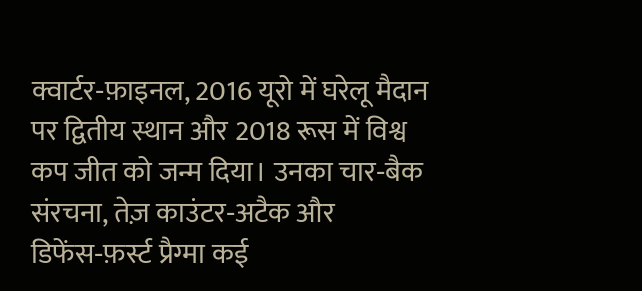क्वार्टर‑फ़ाइनल, 2016 यूरो में घरेलू मैदान पर द्वितीय स्थान और 2018 रूस में विश्व कप जीत को जन्म दिया। उनका चार‑बैक संरचना, तेज़ काउंटर‑अटैक और डिफेंस‑फ़र्स्ट प्रैग्मा कई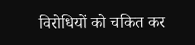विरोधियों को चकित कर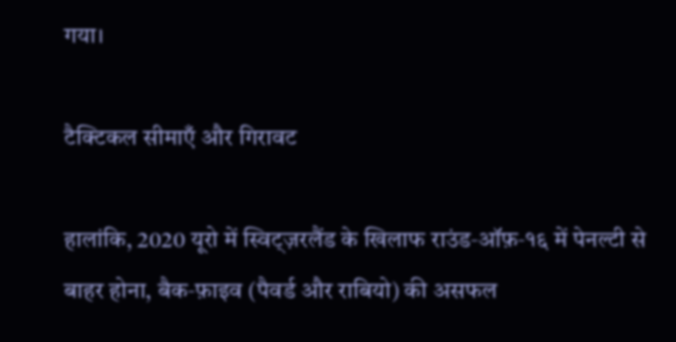गया।

टैक्टिकल सीमाएँ और गिरावट

हालांकि, 2020 यूरो में स्विट्ज़रलैंड के खिलाफ राउंड‑ऑफ़‑१६ में पेनल्टी से बाहर होना, बैक‑फ़ाइव (पैवर्ड और राबियो) की असफल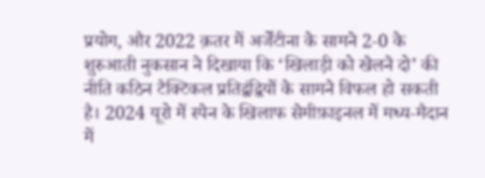प्रयोग, और 2022 क़तर में अर्जेंटीना के सामने 2‑0 के शुरुआती नुकसान ने दिखाया कि ‘खिलाड़ी को खेलने दो’ की नीति कठिन टैक्टिकल प्रतिद्वंद्वियों के सामने विफल हो सकती है। 2024 यूरो में स्पेन के खिलाफ सेमीफ़ाइनल में मध्य‑मैदान में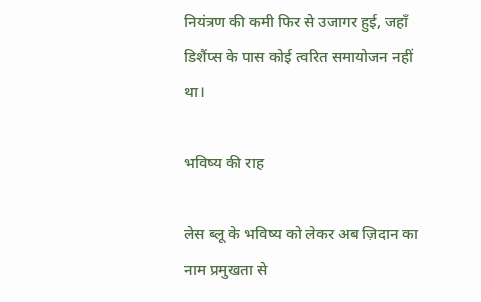नियंत्रण की कमी फिर से उजागर हुई, जहाँ डिशैंप्स के पास कोई त्वरित समायोजन नहीं था।

भविष्य की राह

लेस ब्लू के भविष्य को लेकर अब ज़िदान का नाम प्रमुखता से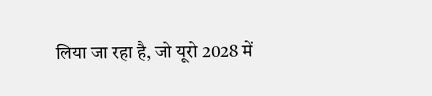लिया जा रहा है, जो यूरो 2028 में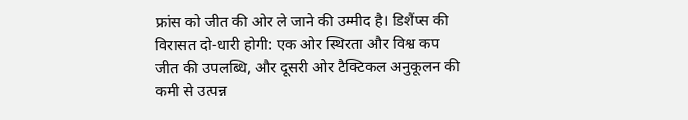फ्रांस को जीत की ओर ले जाने की उम्मीद है। डिशैंप्स की विरासत दो‑धारी होगी: एक ओर स्थिरता और विश्व कप जीत की उपलब्धि, और दूसरी ओर टैक्टिकल अनुकूलन की कमी से उत्पन्न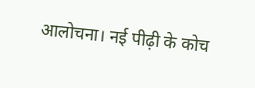आलोचना। नई पीढ़ी के कोच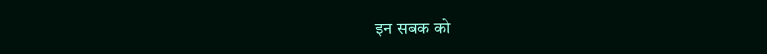इन सबक को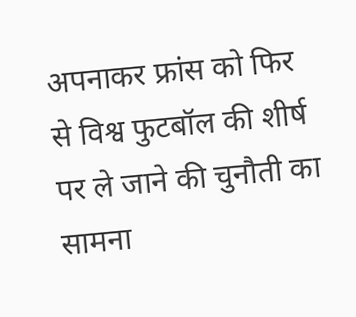अपनाकर फ्रांस को फिर से विश्व फुटबॉल की शीर्ष पर ले जाने की चुनौती का सामना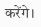करेंगे।